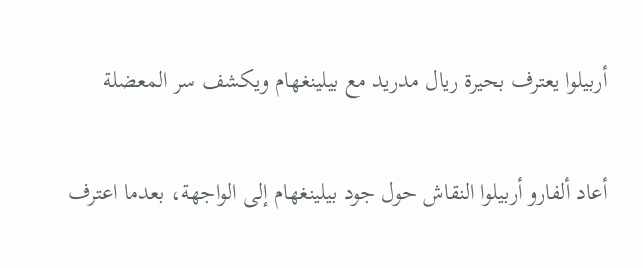أربيلوا يعترف بحيرة ريال مدريد مع بيلينغهام ويكشف سر المعضلة

أعاد ألفارو أربيلوا النقاش حول جود بيلينغهام إلى الواجهة، بعدما اعترف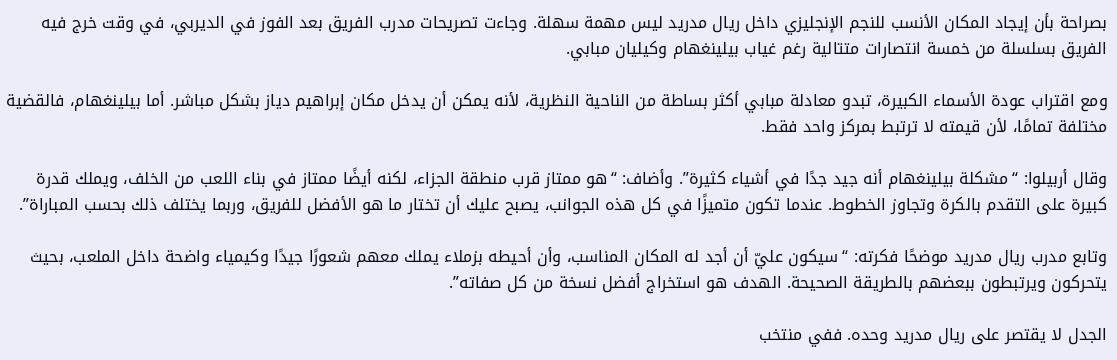بصراحة بأن إيجاد المكان الأنسب للنجم الإنجليزي داخل ريال مدريد ليس مهمة سهلة. وجاءت تصريحات مدرب الفريق بعد الفوز في الديربي، في وقت خرج فيه الفريق بسلسلة من خمسة انتصارات متتالية رغم غياب بيلينغهام وكيليان مبابي.

ومع اقتراب عودة الأسماء الكبيرة، تبدو معادلة مبابي أكثر بساطة من الناحية النظرية، لأنه يمكن أن يدخل مكان إبراهيم دياز بشكل مباشر. أما بيلينغهام، فالقضية مختلفة تمامًا، لأن قيمته لا ترتبط بمركز واحد فقط.

وقال أربيلوا: “مشكلة بيلينغهام أنه جيد جدًا في أشياء كثيرة”. وأضاف: “هو ممتاز قرب منطقة الجزاء، لكنه أيضًا ممتاز في بناء اللعب من الخلف، ويملك قدرة كبيرة على التقدم بالكرة وتجاوز الخطوط. عندما تكون متميزًا في كل هذه الجوانب، يصبح عليك أن تختار ما هو الأفضل للفريق، وربما يختلف ذلك بحسب المباراة”.

وتابع مدرب ريال مدريد موضحًا فكرته: “سيكون عليّ أن أجد له المكان المناسب، وأن أحيطه بزملاء يملك معهم شعورًا جيدًا وكيمياء واضحة داخل الملعب، بحيث يتحركون ويرتبطون ببعضهم بالطريقة الصحيحة. الهدف هو استخراج أفضل نسخة من كل صفاته”.

الجدل لا يقتصر على ريال مدريد وحده. ففي منتخب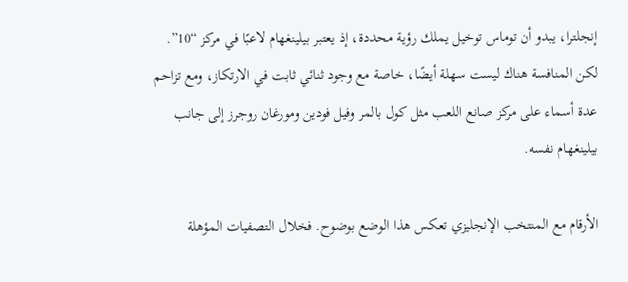إنجلترا، يبدو أن توماس توخيل يملك رؤية محددة، إذ يعتبر بيلينغهام لاعبًا في مركز “10”. لكن المنافسة هناك ليست سهلة أيضًا، خاصة مع وجود ثنائي ثابت في الارتكاز، ومع تزاحم عدة أسماء على مركز صانع اللعب مثل كول بالمر وفيل فودين ومورغان روجرز إلى جانب بيلينغهام نفسه.

الأرقام مع المنتخب الإنجليزي تعكس هذا الوضع بوضوح. فخلال التصفيات المؤهلة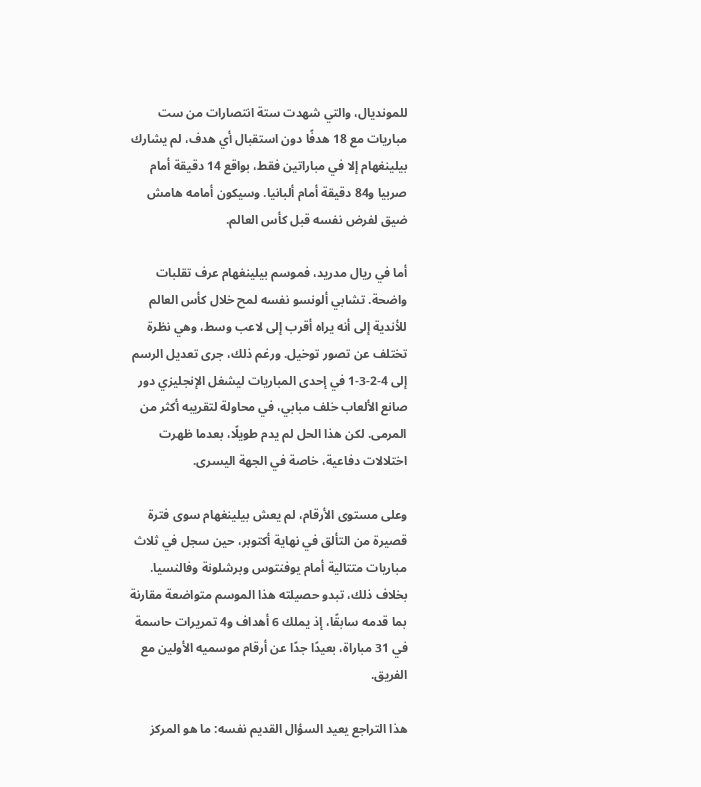للمونديال، والتي شهدت ستة انتصارات من ست مباريات مع 18 هدفًا دون استقبال أي هدف، لم يشارك بيلينغهام إلا في مباراتين فقط، بواقع 14 دقيقة أمام صربيا و84 دقيقة أمام ألبانيا. وسيكون أمامه هامش ضيق لفرض نفسه قبل كأس العالم.

أما في ريال مدريد، فموسم بيلينغهام عرف تقلبات واضحة. تشابي ألونسو نفسه لمح خلال كأس العالم للأندية إلى أنه يراه أقرب إلى لاعب وسط، وهي نظرة تختلف عن تصور توخيل. ورغم ذلك، جرى تعديل الرسم إلى 4-2-3-1 في إحدى المباريات ليشغل الإنجليزي دور صانع الألعاب خلف مبابي، في محاولة لتقريبه أكثر من المرمى. لكن هذا الحل لم يدم طويلًا، بعدما ظهرت اختلالات دفاعية، خاصة في الجهة اليسرى.

وعلى مستوى الأرقام، لم يعش بيلينغهام سوى فترة قصيرة من التألق في نهاية أكتوبر، حين سجل في ثلاث مباريات متتالية أمام يوفنتوس وبرشلونة وفالنسيا. بخلاف ذلك، تبدو حصيلته هذا الموسم متواضعة مقارنة بما قدمه سابقًا، إذ يملك 6 أهداف و4 تمريرات حاسمة في 31 مباراة، بعيدًا جدًا عن أرقام موسميه الأولين مع الفريق.

هذا التراجع يعيد السؤال القديم نفسه: ما هو المركز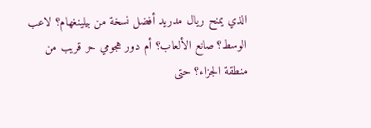الذي يمنح ريال مدريد أفضل نسخة من بيلينغهام؟ لاعب الوسط؟ صانع الألعاب؟ أم دور هجومي حر قريب من منطقة الجزاء؟ حتى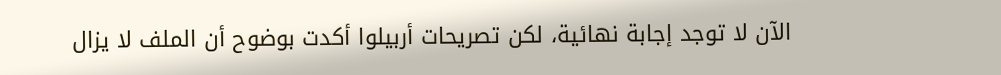الآن لا توجد إجابة نهائية، لكن تصريحات أربيلوا أكدت بوضوح أن الملف لا يزال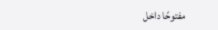مفتوحًا داخل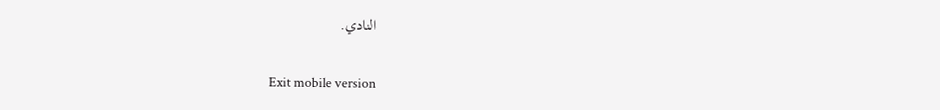النادي.

Exit mobile version